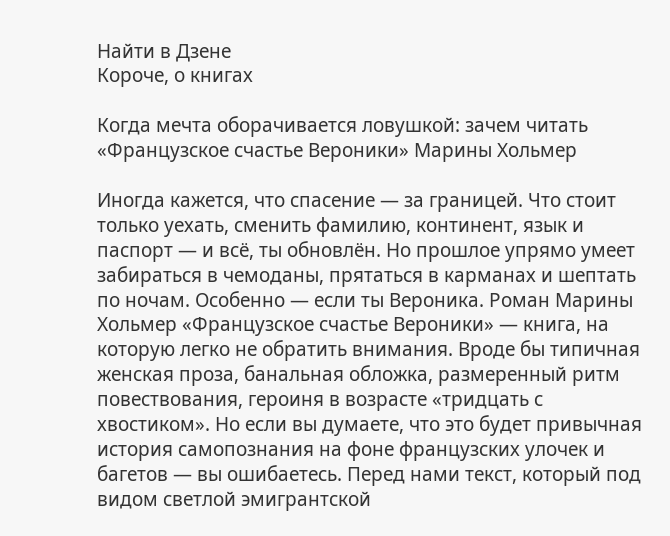Найти в Дзене
Короче, о книгах

Когда мечта оборачивается ловушкой: зачем читать «Французское счастье Вероники» Марины Хольмер

Иногда кажется, что спасение — за границей. Что стоит только уехать, сменить фамилию, континент, язык и паспорт — и всё, ты обновлён. Но прошлое упрямо умеет забираться в чемоданы, прятаться в карманах и шептать по ночам. Особенно — если ты Вероника. Роман Марины Хольмер «Французское счастье Вероники» — книга, на которую легко не обратить внимания. Вроде бы типичная женская проза, банальная обложка, размеренный ритм повествования, героиня в возрасте «тридцать с хвостиком». Но если вы думаете, что это будет привычная история самопознания на фоне французских улочек и багетов — вы ошибаетесь. Перед нами текст, который под видом светлой эмигрантской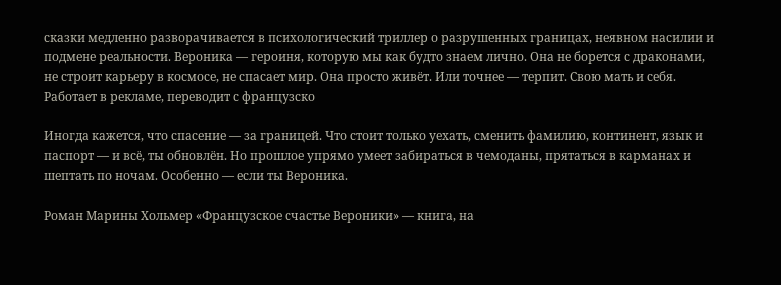сказки медленно разворачивается в психологический триллер о разрушенных границах, неявном насилии и подмене реальности. Вероника — героиня, которую мы как будто знаем лично. Она не борется с драконами, не строит карьеру в космосе, не спасает мир. Она просто живёт. Или точнее — терпит. Свою мать и себя. Работает в рекламе, переводит с французско

Иногда кажется, что спасение — за границей. Что стоит только уехать, сменить фамилию, континент, язык и паспорт — и всё, ты обновлён. Но прошлое упрямо умеет забираться в чемоданы, прятаться в карманах и шептать по ночам. Особенно — если ты Вероника.

Роман Марины Хольмер «Французское счастье Вероники» — книга, на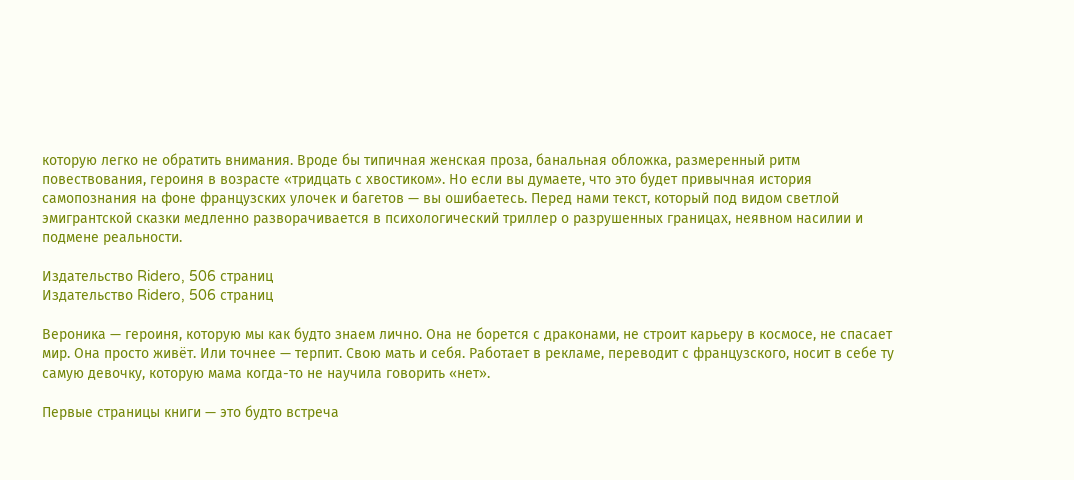которую легко не обратить внимания. Вроде бы типичная женская проза, банальная обложка, размеренный ритм повествования, героиня в возрасте «тридцать с хвостиком». Но если вы думаете, что это будет привычная история самопознания на фоне французских улочек и багетов — вы ошибаетесь. Перед нами текст, который под видом светлой эмигрантской сказки медленно разворачивается в психологический триллер о разрушенных границах, неявном насилии и подмене реальности.

Издательство Ridero, 506 страниц
Издательство Ridero, 506 страниц

Вероника — героиня, которую мы как будто знаем лично. Она не борется с драконами, не строит карьеру в космосе, не спасает мир. Она просто живёт. Или точнее — терпит. Свою мать и себя. Работает в рекламе, переводит с французского, носит в себе ту самую девочку, которую мама когда-то не научила говорить «нет».

Первые страницы книги — это будто встреча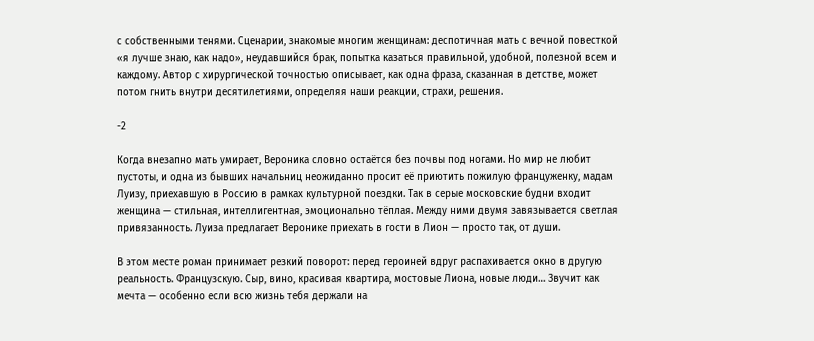с собственными тенями. Сценарии, знакомые многим женщинам: деспотичная мать с вечной повесткой «я лучше знаю, как надо», неудавшийся брак, попытка казаться правильной, удобной, полезной всем и каждому. Автор с хирургической точностью описывает, как одна фраза, сказанная в детстве, может потом гнить внутри десятилетиями, определяя наши реакции, страхи, решения.

-2

Когда внезапно мать умирает, Вероника словно остаётся без почвы под ногами. Но мир не любит пустоты, и одна из бывших начальниц неожиданно просит её приютить пожилую француженку, мадам Луизу, приехавшую в Россию в рамках культурной поездки. Так в серые московские будни входит женщина — стильная, интеллигентная, эмоционально тёплая. Между ними двумя завязывается светлая привязанность. Луиза предлагает Веронике приехать в гости в Лион — просто так, от души.

В этом месте роман принимает резкий поворот: перед героиней вдруг распахивается окно в другую реальность. Французскую. Сыр, вино, красивая квартира, мостовые Лиона, новые люди… Звучит как мечта — особенно если всю жизнь тебя держали на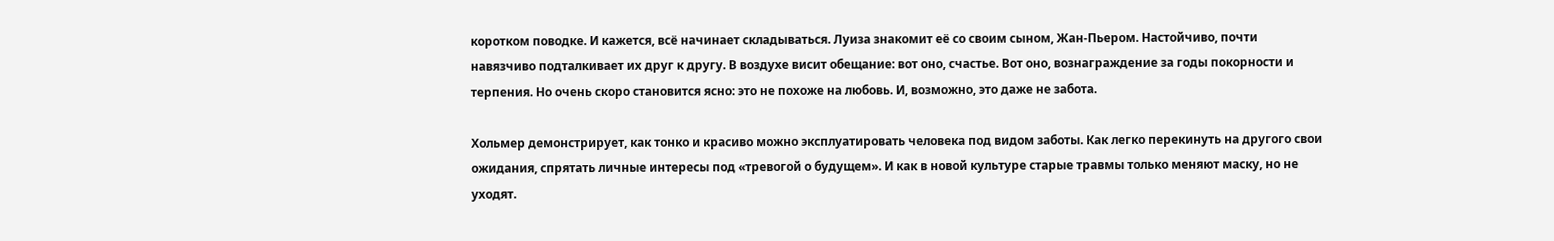коротком поводке. И кажется, всё начинает складываться. Луиза знакомит её со своим сыном, Жан-Пьером. Настойчиво, почти навязчиво подталкивает их друг к другу. В воздухе висит обещание: вот оно, счастье. Вот оно, вознаграждение за годы покорности и терпения. Но очень скоро становится ясно: это не похоже на любовь. И, возможно, это даже не забота.

Хольмер демонстрирует, как тонко и красиво можно эксплуатировать человека под видом заботы. Как легко перекинуть на другого свои ожидания, спрятать личные интересы под «тревогой о будущем». И как в новой культуре старые травмы только меняют маску, но не уходят.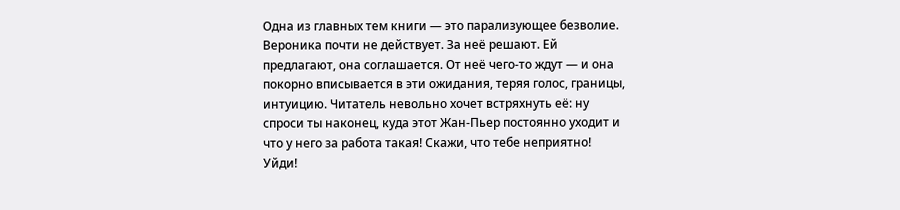Одна из главных тем книги — это парализующее безволие. Вероника почти не действует. За неё решают. Ей предлагают, она соглашается. От неё чего-то ждут — и она покорно вписывается в эти ожидания, теряя голос, границы, интуицию. Читатель невольно хочет встряхнуть её: ну спроси ты наконец, куда этот Жан-Пьер постоянно уходит и что у него за работа такая! Скажи, что тебе неприятно! Уйди!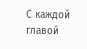С каждой главой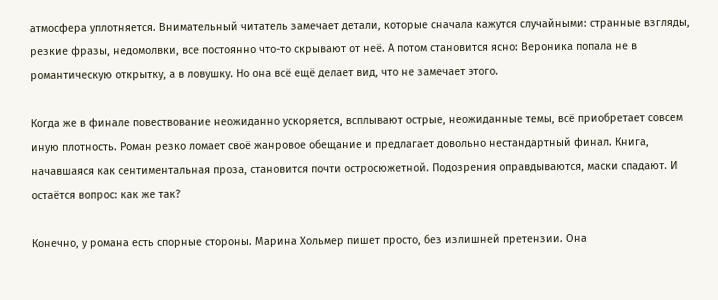атмосфера уплотняется. Внимательный читатель замечает детали, которые сначала кажутся случайными: странные взгляды, резкие фразы, недомолвки, все постоянно что-то скрывают от неё. А потом становится ясно: Вероника попала не в романтическую открытку, а в ловушку. Но она всё ещё делает вид, что не замечает этого.

Когда же в финале повествование неожиданно ускоряется, всплывают острые, неожиданные темы, всё приобретает совсем иную плотность. Роман резко ломает своё жанровое обещание и предлагает довольно нестандартный финал. Книга, начавшаяся как сентиментальная проза, становится почти остросюжетной. Подозрения оправдываются, маски спадают. И остаётся вопрос: как же так?

Конечно, у романа есть спорные стороны. Марина Хольмер пишет просто, без излишней претензии. Она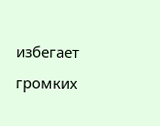избегает громких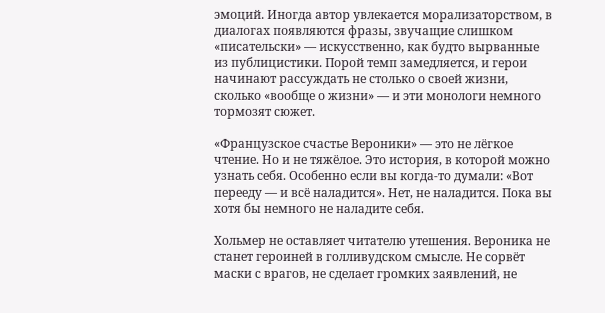эмоций. Иногда автор увлекается морализаторством, в диалогах появляются фразы, звучащие слишком «писательски» — искусственно, как будто вырванные из публицистики. Порой темп замедляется, и герои начинают рассуждать не столько о своей жизни, сколько «вообще о жизни» — и эти монологи немного тормозят сюжет.

«Французское счастье Вероники» — это не лёгкое чтение. Но и не тяжёлое. Это история, в которой можно узнать себя. Особенно если вы когда-то думали: «Вот перееду — и всё наладится». Нет, не наладится. Пока вы хотя бы немного не наладите себя.

Хольмер не оставляет читателю утешения. Вероника не станет героиней в голливудском смысле. Не сорвёт маски с врагов, не сделает громких заявлений, не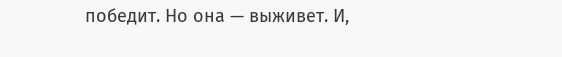победит. Но она — выживет. И,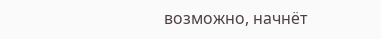возможно, начнёт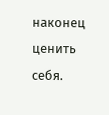наконец ценить себя.